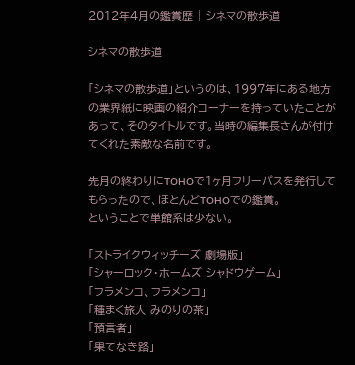2012年4月の鑑賞歴 | シネマの散歩道

シネマの散歩道

「シネマの散歩道」というのは、1997年にある地方の業界紙に映画の紹介コーナーを持っていたことがあって、そのタイトルです。当時の編集長さんが付けてくれた素敵な名前です。

先月の終わりにTOHOで1ヶ月フリーパスを発行してもらったので、ほとんどTOHOでの鑑賞。
ということで単館系は少ない。

「ストライクウィッチーズ 劇場版」
「シャーロック・ホームズ シャドウゲーム」
「フラメンコ、フラメンコ」
「種まく旅人 みのりの茶」
「預言者」
「果てなき路」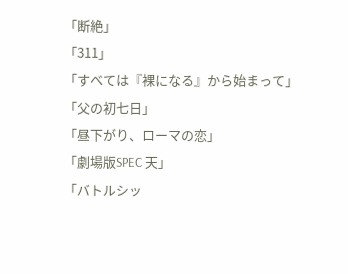「断絶」
「311」
「すべては『裸になる』から始まって」
「父の初七日」
「昼下がり、ローマの恋」
「劇場版SPEC 天」
「バトルシッ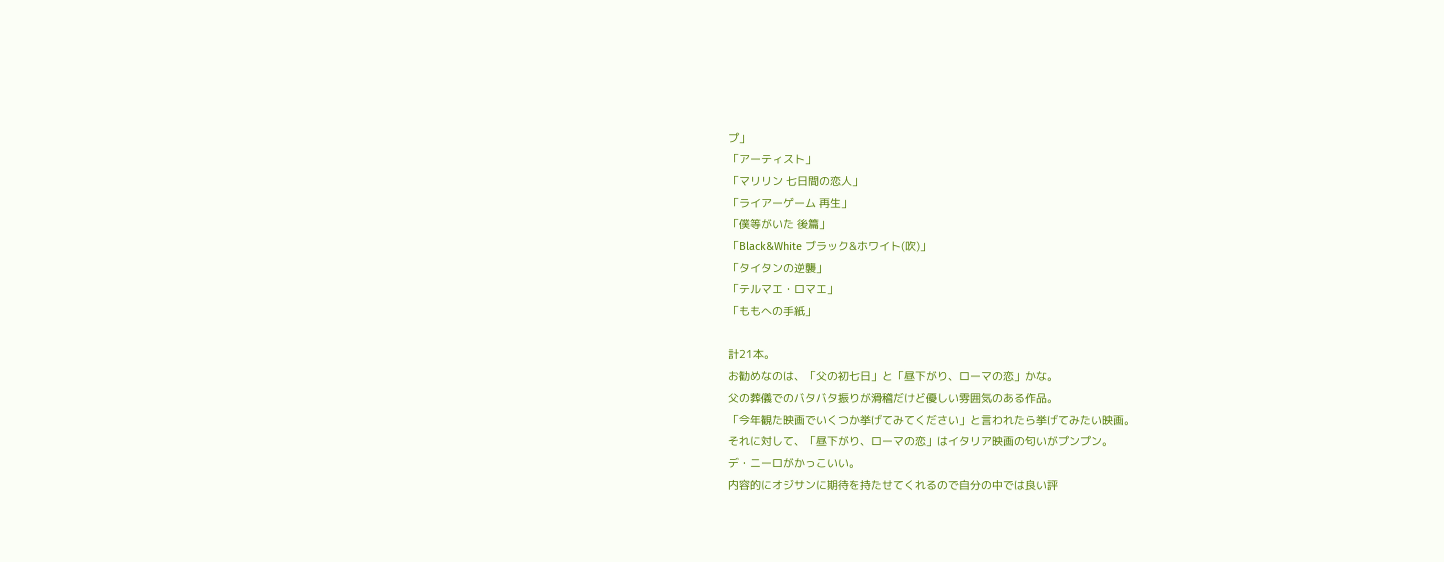プ」
「アーティスト」
「マリリン 七日間の恋人」
「ライアーゲーム 再生」
「僕等がいた 後篇」
「Black&White ブラック&ホワイト(吹)」
「タイタンの逆襲」
「テルマエ・ロマエ」
「ももへの手紙」

計21本。
お勧めなのは、「父の初七日」と「昼下がり、ローマの恋」かな。
父の葬儀でのバタバタ振りが滑稽だけど優しい雰囲気のある作品。
「今年観た映画でいくつか挙げてみてください」と言われたら挙げてみたい映画。
それに対して、「昼下がり、ローマの恋」はイタリア映画の匂いがプンプン。
デ・ニーロがかっこいい。
内容的にオジサンに期待を持たせてくれるので自分の中では良い評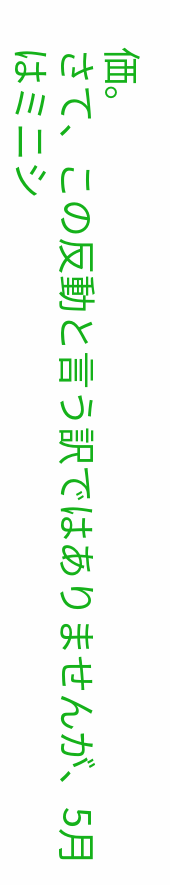価。
さて、この反動と言う訳ではありませんが、5月はミニシ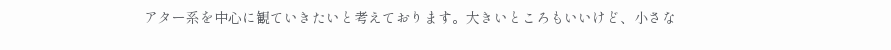アター系を中心に観ていきたいと考えております。大きいところもいいけど、小さな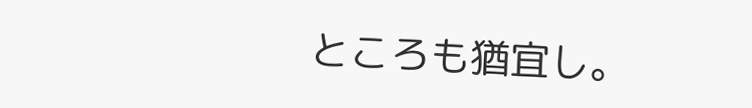ところも猶宜し。